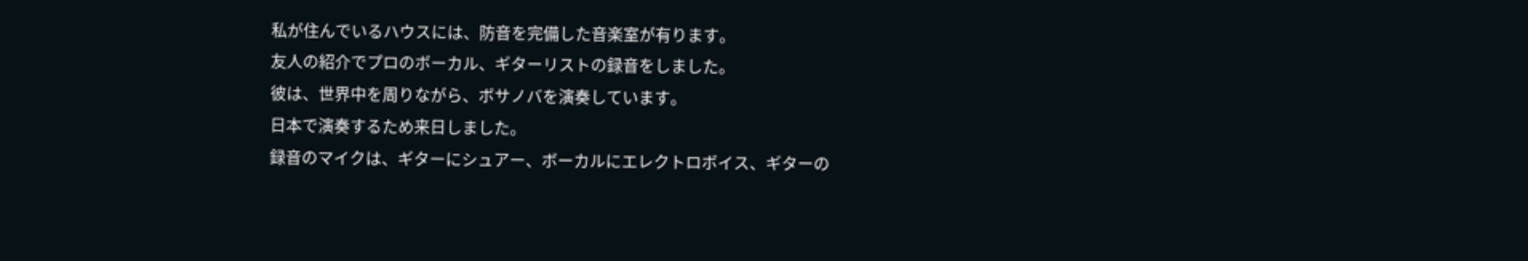私が住んでいるハウスには、防音を完備した音楽室が有ります。
友人の紹介でプロのボーカル、ギターリストの録音をしました。
彼は、世界中を周りながら、ボサノバを演奏しています。
日本で演奏するため来日しました。
録音のマイクは、ギターにシュアー、ボーカルにエレクトロボイス、ギターの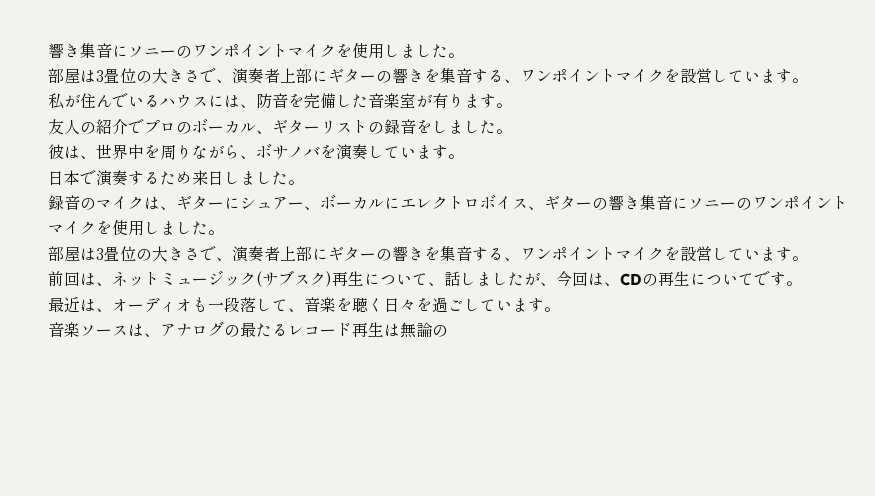響き集音にソニーのワンポイントマイクを使用しました。
部屋は3畳位の大きさで、演奏者上部にギターの響きを集音する、ワンポイントマイクを設営しています。
私が住んでいるハウスには、防音を完備した音楽室が有ります。
友人の紹介でプロのボーカル、ギターリストの録音をしました。
彼は、世界中を周りながら、ボサノバを演奏しています。
日本で演奏するため来日しました。
録音のマイクは、ギターにシュアー、ボーカルにエレクトロボイス、ギターの響き集音にソニーのワンポイントマイクを使用しました。
部屋は3畳位の大きさで、演奏者上部にギターの響きを集音する、ワンポイントマイクを設営しています。
前回は、ネットミュージック(サブスク)再生について、話しましたが、今回は、CDの再生についてです。
最近は、オーディオも一段落して、音楽を聴く日々を過ごしています。
音楽ソースは、アナログの最たるレコード再生は無論の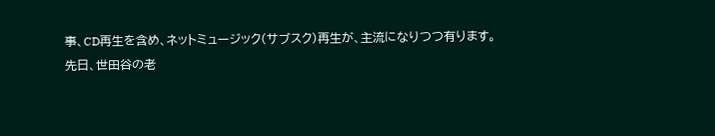事、CD再生を含め、ネットミュージック(サブスク)再生が、主流になりつつ有ります。
先日、世田谷の老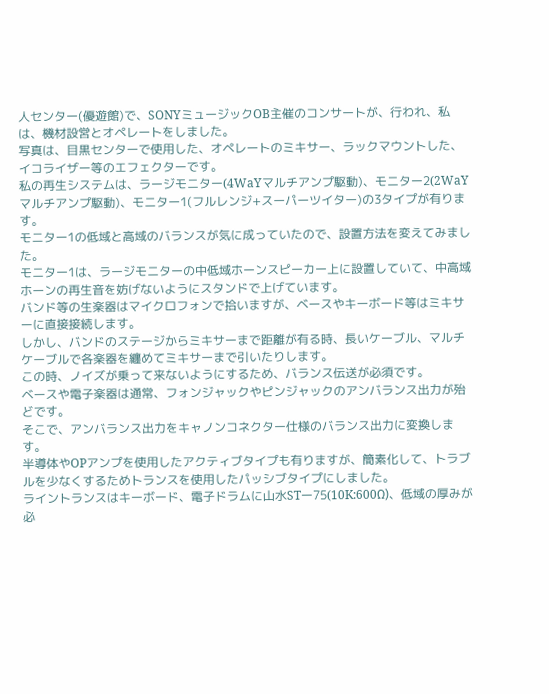人センター(優遊館)で、SONYミュージックOB主催のコンサートが、行われ、私は、機材設営とオペレートをしました。
写真は、目黒センターで使用した、オペレートのミキサー、ラックマウントした、イコライザー等のエフェクターです。
私の再生システムは、ラージモニター(4WaYマルチアンプ駆動)、モニター2(2WaYマルチアンプ駆動)、モニター1(フルレンジ+スーパーツイター)の3タイプが有ります。
モニター1の低域と高域のバランスが気に成っていたので、設置方法を変えてみました。
モニター1は、ラージモニターの中低域ホーンスピーカー上に設置していて、中高域ホーンの再生音を妨げないようにスタンドで上げています。
バンド等の生楽器はマイクロフォンで拾いますが、ベースやキーボード等はミキサーに直接接続します。
しかし、バンドのステージからミキサーまで距離が有る時、長いケーブル、マルチケーブルで各楽器を纏めてミキサーまで引いたりします。
この時、ノイズが乗って来ないようにするため、バランス伝送が必須です。
ベースや電子楽器は通常、フォンジャックやピンジャックのアンバランス出力が殆どです。
そこで、アンバランス出力をキャノンコネクター仕様のバランス出力に変換します。
半導体やOPアンプを使用したアクティブタイプも有りますが、簡素化して、トラブルを少なくするためトランスを使用したパッシブタイプにしました。
ライントランスはキーボード、電子ドラムに山水STー75(10K:600Ω)、低域の厚みが必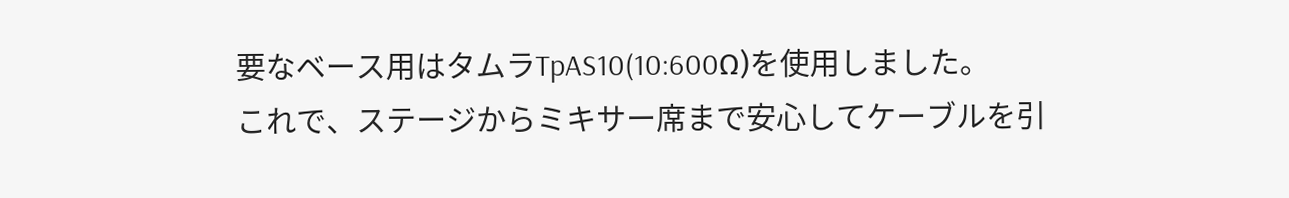要なベース用はタムラTpAS10(10:600Ω)を使用しました。
これで、ステージからミキサー席まで安心してケーブルを引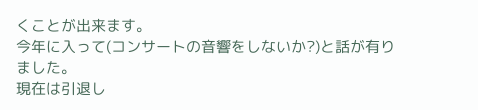くことが出来ます。
今年に入って(コンサートの音響をしないか?)と話が有りました。
現在は引退し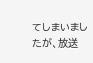てしまいましたが、放送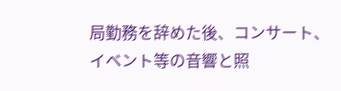局勤務を辞めた後、コンサート、イベント等の音響と照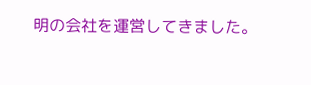明の会社を運営してきました。